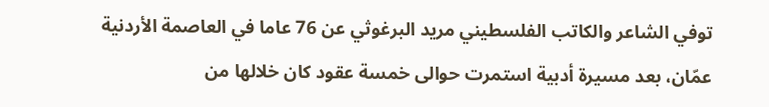توفي الشاعر والكاتب الفلسطيني مريد البرغوثي عن 76 عاما في العاصمة الأردنية عمّان، بعد مسيرة أدبية استمرت حوالى خمسة عقود كان خلالها من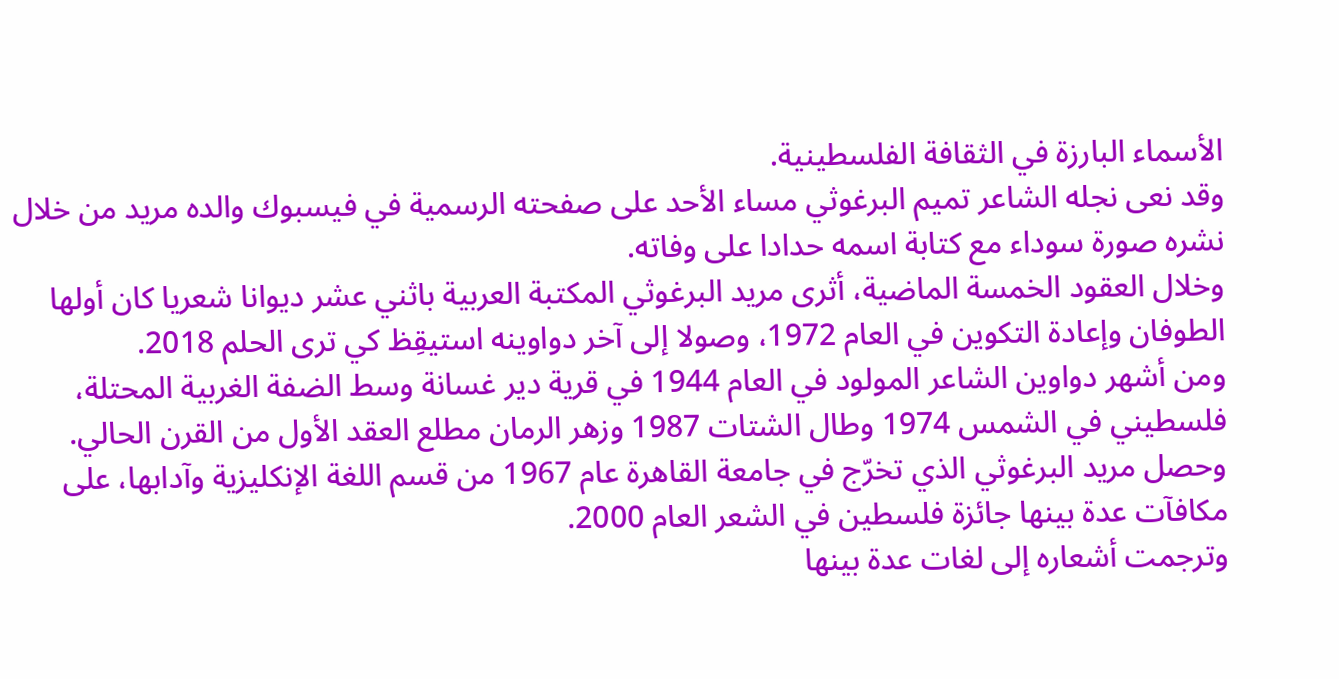الأسماء البارزة في الثقافة الفلسطينية.
وقد نعى نجله الشاعر تميم البرغوثي مساء الأحد على صفحته الرسمية في فيسبوك والده مريد من خلال نشره صورة سوداء مع كتابة اسمه حدادا على وفاته.
وخلال العقود الخمسة الماضية، أثرى مريد البرغوثي المكتبة العربية باثني عشر ديوانا شعريا كان أولها الطوفان وإعادة التكوين في العام 1972، وصولا إلى آخر دواوينه استيقِظ كي ترى الحلم 2018.
ومن أشهر دواوين الشاعر المولود في العام 1944 في قرية دير غسانة وسط الضفة الغربية المحتلة، فلسطيني في الشمس 1974 وطال الشتات 1987 وزهر الرمان مطلع العقد الأول من القرن الحالي.
وحصل مريد البرغوثي الذي تخرّج في جامعة القاهرة عام 1967 من قسم اللغة الإنكليزية وآدابها، على مكافآت عدة بينها جائزة فلسطين في الشعر العام 2000.
وترجمت أشعاره إلى لغات عدة بينها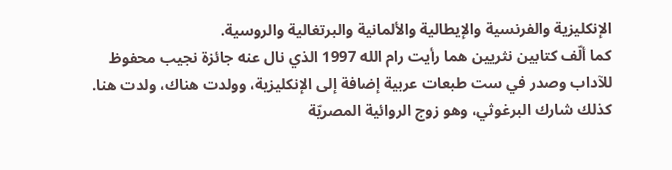الإنكليزية والفرنسية والإيطالية والألمانية والبرتغالية والروسية.
كما ألّف كتابين نثريين هما رأيت رام الله 1997 الذي نال عنه جائزة نجيب محفوظ للآداب وصدر في ست طبعات عربية إضافة إلى الإنكليزية، وولدت هناك، ولدت هنا.
كذلك شارك البرغوثي، وهو زوج الروائية المصريّة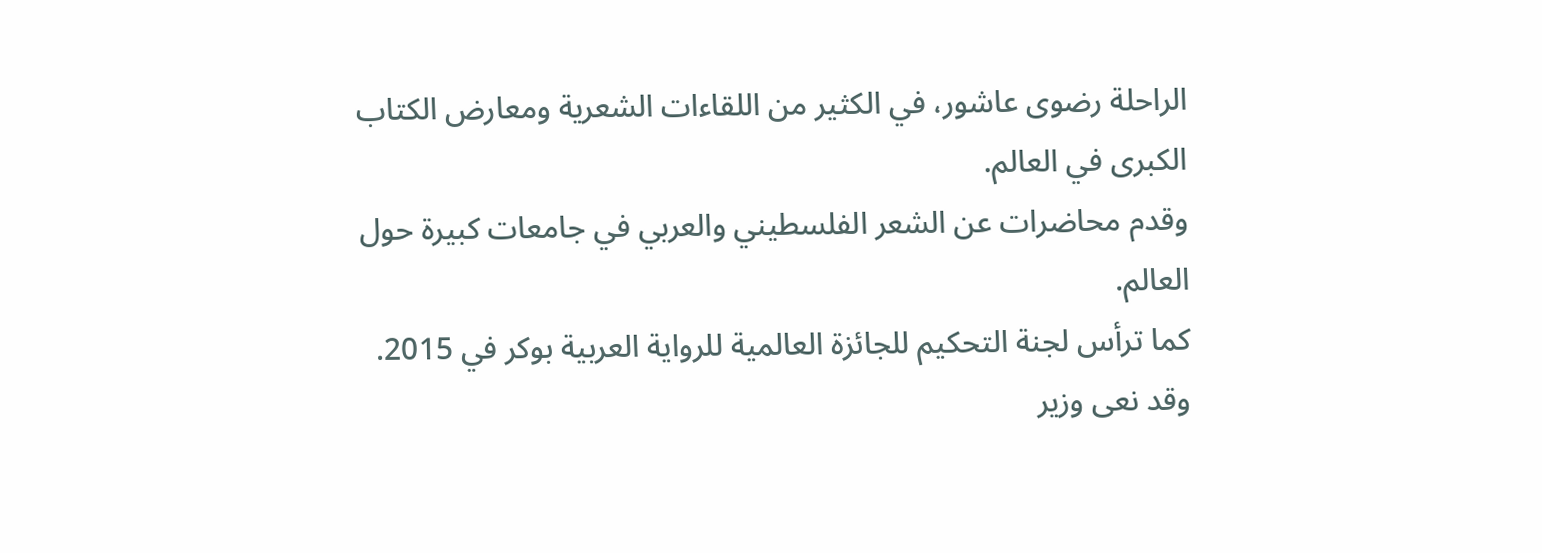الراحلة رضوى عاشور، في الكثير من اللقاءات الشعرية ومعارض الكتاب الكبرى في العالم.
وقدم محاضرات عن الشعر الفلسطيني والعربي في جامعات كبيرة حول العالم.
كما ترأس لجنة التحكيم للجائزة العالمية للرواية العربية بوكر في 2015.
وقد نعى وزير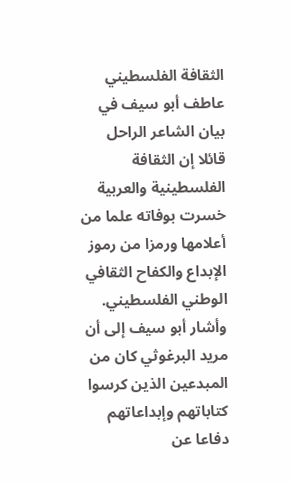الثقافة الفلسطيني عاطف أبو سيف في بيان الشاعر الراحل قائلا إن الثقافة الفلسطينية والعربية خسرت بوفاته علما من أعلامها ورمزا من رموز الإبداع والكفاح الثقافي الوطني الفلسطيني.
وأشار أبو سيف إلى أن مريد البرغوثي كان من المبدعين الذين كرسوا كتاباتهم وإبداعاتهم دفاعا عن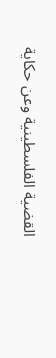القضية الفلسطينية وعن حكاية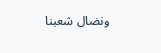ونضال شعبنا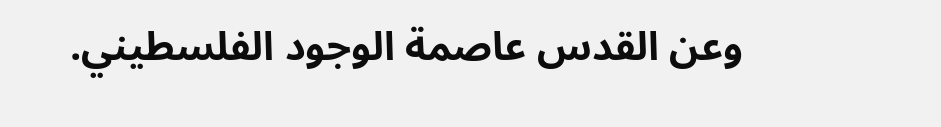وعن القدس عاصمة الوجود الفلسطيني.